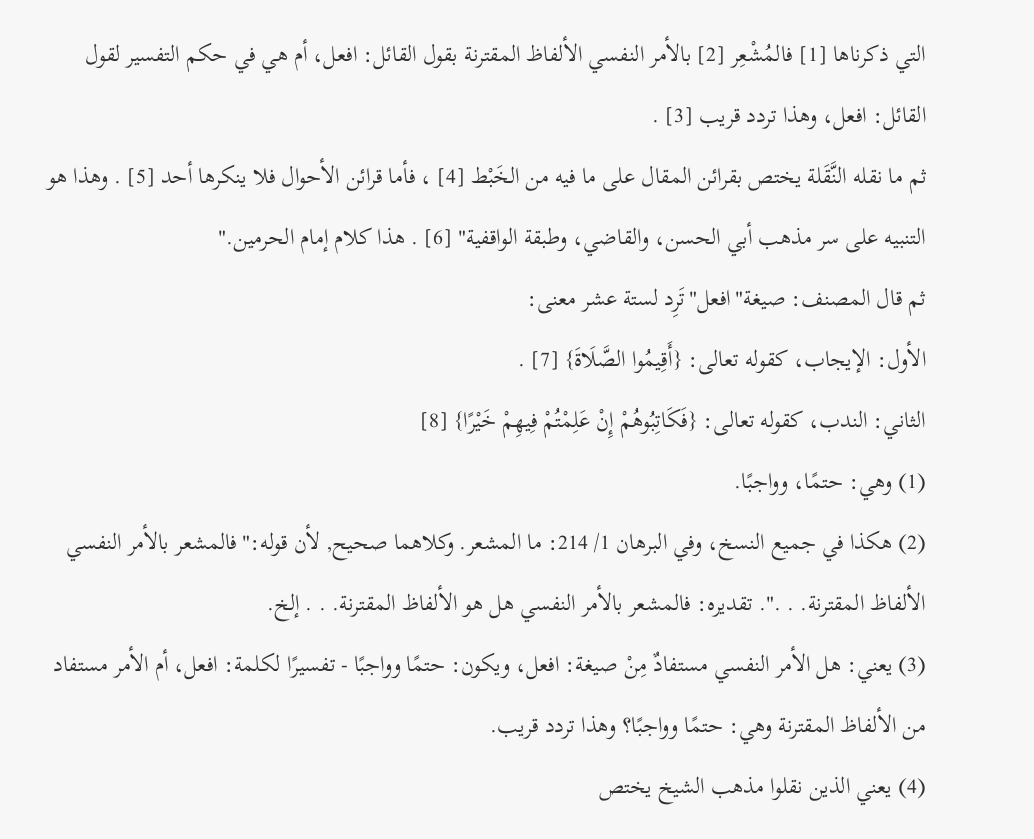التي ذكرناها [1] فالمُشْعِر [2] بالأمر النفسي الألفاظ المقترنة بقول القائل: افعل، أم هي في حكم التفسير لقول القائل: افعل، وهذا تردد قريب [3] .
ثم ما نقله النَّقَلة يختص بقرائن المقال على ما فيه من الخَبْط [4] ، فأما قرائن الأحوال فلا ينكرها أحد [5] . وهذا هو التنبيه على سر مذهب أبي الحسن، والقاضي، وطبقة الواقفية" [6] . هذا كلام إمام الحرمين."
ثم قال المصنف: صيغة"افعل"تَرِد لستة عشر معنى:
الأول: الإيجاب، كقوله تعالى: {أَقِيمُوا الصَّلَاةَ} [7] .
الثاني: الندب، كقوله تعالى: {فَكَاتِبُوهُمْ إِنْ عَلِمْتُمْ فِيهِمْ خَيْرًا} [8]
(1) وهي: حتمًا، وواجبًا.
(2) هكذا في جميع النسخ، وفي البرهان 1/ 214: ما المشعر. وكلاهما صحيح, لأن قوله:"فالمشعر بالأمر النفسي الألفاظ المقترنة. . .". تقديره: فالمشعر بالأمر النفسي هل هو الألفاظ المقترنة. . . إلخ.
(3) يعني: هل الأمر النفسي مستفادٌ مِنْ صيغة: افعل، ويكون: حتمًا وواجبًا - تفسيرًا لكلمة: افعل، أم الأمر مستفاد من الألفاظ المقترنة وهي: حتمًا وواجبًا؟ وهذا تردد قريب.
(4) يعني الذين نقلوا مذهب الشيخ يختص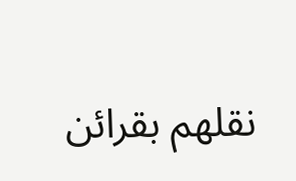نقلهم بقرائن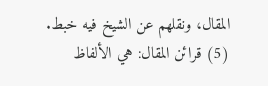المقال، ونقلهم عن الشيخ فيه خبط.
(5) قرائن المقال: هي الألفاظ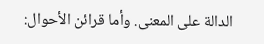الدالة على المعنى. وأما قرائن الأحوال: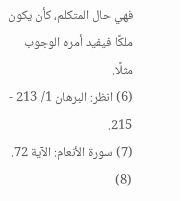فهي حال المتكلم، كأن يكون ملكًا فيفيد أمره الوجوب مثلًا.
(6) انظر: البرهان 1/ 213 - 215.
(7) سورة الأنعام: الآية 72.
(8)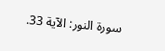سورة النور: الآية 33.